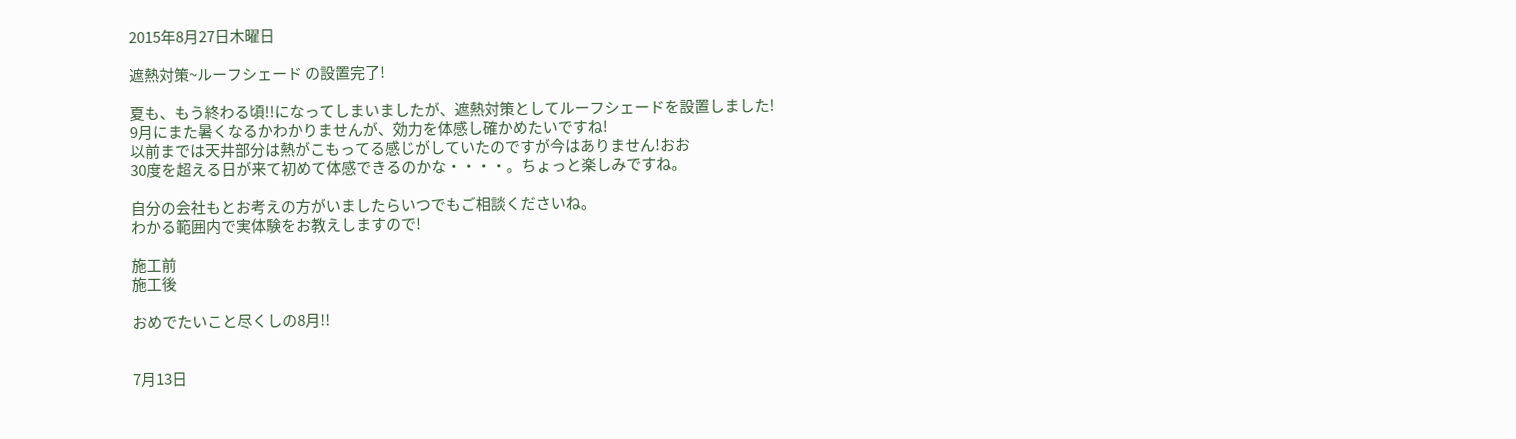2015年8月27日木曜日

遮熱対策~ルーフシェード の設置完了!

夏も、もう終わる頃!!になってしまいましたが、遮熱対策としてルーフシェードを設置しました!
9月にまた暑くなるかわかりませんが、効力を体感し確かめたいですね!
以前までは天井部分は熱がこもってる感じがしていたのですが今はありません!おお
30度を超える日が来て初めて体感できるのかな・・・・。ちょっと楽しみですね。

自分の会社もとお考えの方がいましたらいつでもご相談くださいね。
わかる範囲内で実体験をお教えしますので!

施工前
施工後

おめでたいこと尽くしの8月!!


7月13日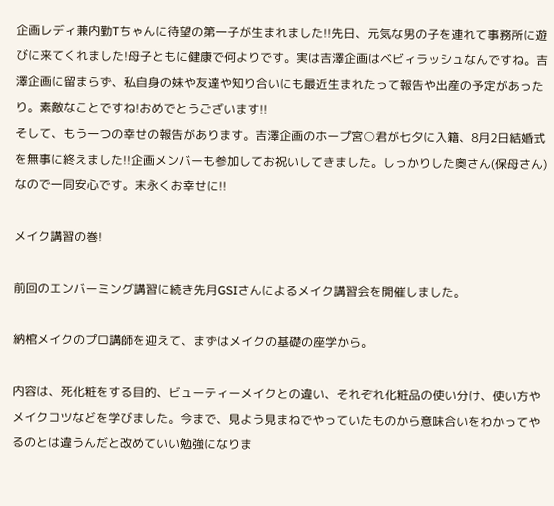企画レディ兼内勤Tちゃんに待望の第一子が生まれました!!先日、元気な男の子を連れて事務所に遊びに来てくれました!母子ともに健康で何よりです。実は吉澤企画はベビィラッシュなんですね。吉澤企画に留まらず、私自身の妹や友達や知り合いにも最近生まれたって報告や出産の予定があったり。素敵なことですね!おめでとうございます!!
そして、もう一つの幸せの報告があります。吉澤企画のホープ宮○君が七夕に入籍、8月2日結婚式を無事に終えました!!企画メンバーも参加してお祝いしてきました。しっかりした奥さん(保母さん)なので一同安心です。末永くお幸せに!!

メイク講習の巻!

前回のエンバーミング講習に続き先月GSIさんによるメイク講習会を開催しました。

納棺メイクのプロ講師を迎えて、まずはメイクの基礎の座学から。

内容は、死化粧をする目的、ビューティーメイクとの違い、それぞれ化粧品の使い分け、使い方やメイクコツなどを学びました。今まで、見よう見まねでやっていたものから意味合いをわかってやるのとは違うんだと改めていい勉強になりま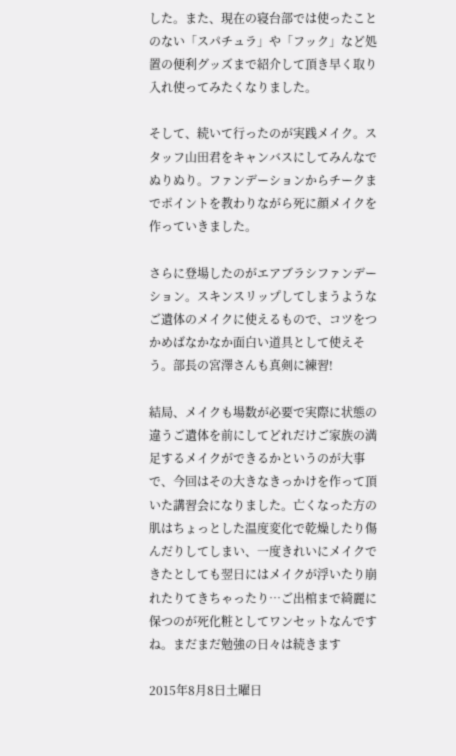した。また、現在の寝台部では使ったことのない「スパチュラ」や「フック」など処置の便利グッズまで紹介して頂き早く取り入れ使ってみたくなりました。

そして、続いて行ったのが実践メイク。スタッフ山田君をキャンバスにしてみんなでぬりぬり。ファンデーションからチークまでポイントを教わりながら死に顔メイクを作っていきました。

さらに登場したのがエアブラシファンデーション。スキンスリップしてしまうようなご遺体のメイクに使えるもので、コツをつかめばなかなか面白い道具として使えそう。部長の宮澤さんも真剣に練習!

結局、メイクも場数が必要で実際に状態の違うご遺体を前にしてどれだけご家族の満足するメイクができるかというのが大事で、今回はその大きなきっかけを作って頂いた講習会になりました。亡くなった方の肌はちょっとした温度変化で乾燥したり傷んだりしてしまい、一度きれいにメイクできたとしても翌日にはメイクが浮いたり崩れたりてきちゃったり…ご出棺まで綺麗に保つのが死化粧としてワンセットなんですね。まだまだ勉強の日々は続きます

2015年8月8日土曜日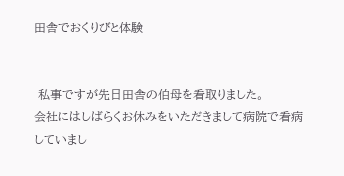田舎でおくりびと体験


 私事ですが先日田舎の伯母を看取りました。
会社にはしばらくお休みをいただきまして病院で看病していまし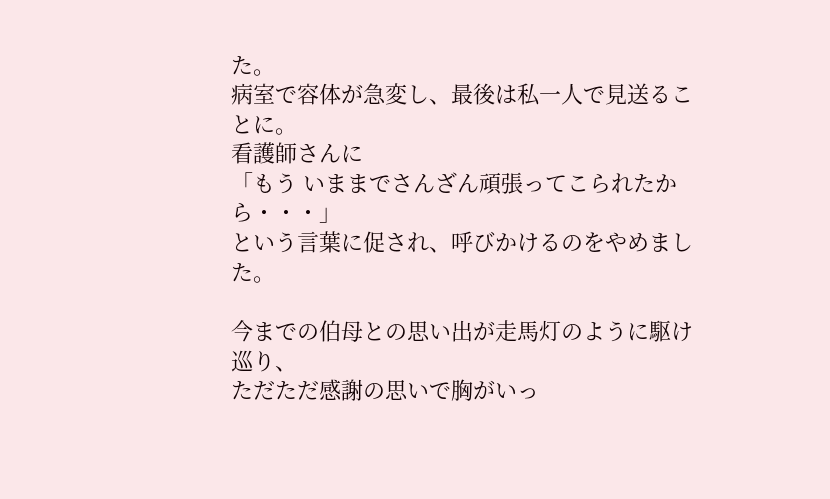た。
病室で容体が急変し、最後は私一人で見送ることに。
看護師さんに
「もう いままでさんざん頑張ってこられたから・・・」
という言葉に促され、呼びかけるのをやめました。

今までの伯母との思い出が走馬灯のように駆け巡り、
ただただ感謝の思いで胸がいっ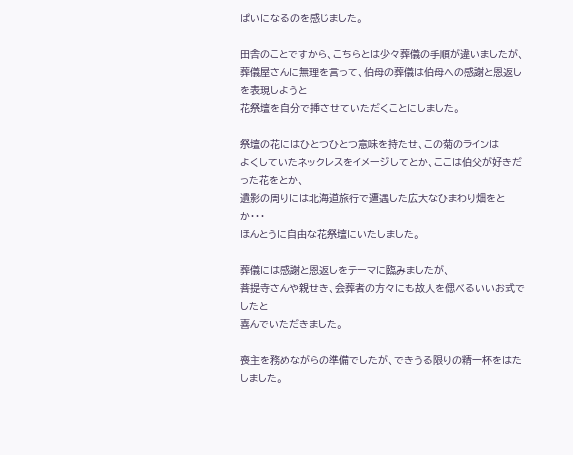ぱいになるのを感じました。

田舎のことですから、こちらとは少々葬儀の手順が違いましたが、
葬儀屋さんに無理を言って、伯母の葬儀は伯母への感謝と恩返しを表現しようと
花祭壇を自分で挿させていただくことにしました。

祭壇の花にはひとつひとつ意味を持たせ、この菊のラインは
よくしていたネックレスをイメージしてとか、ここは伯父が好きだった花をとか、
遺影の周りには北海道旅行で遭遇した広大なひまわり畑をとか・・・
ほんとうに自由な花祭壇にいたしました。

葬儀には感謝と恩返しをテーマに臨みましたが、
菩提寺さんや親せき、会葬者の方々にも故人を偲べるいいお式でしたと
喜んでいただきました。

喪主を務めながらの準備でしたが、できうる限りの精一杯をはたしました。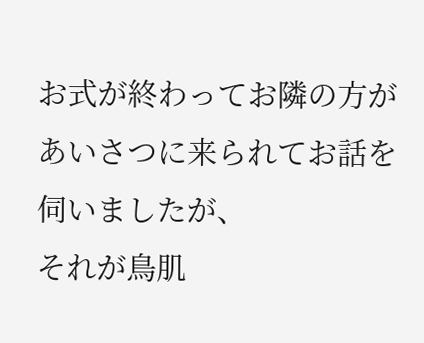お式が終わってお隣の方があいさつに来られてお話を伺いましたが、
それが鳥肌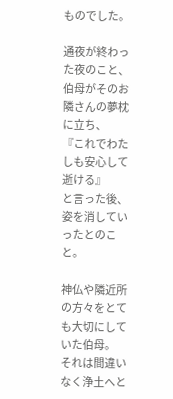ものでした。

通夜が終わった夜のこと、
伯母がそのお隣さんの夢枕に立ち、
『これでわたしも安心して逝ける』
と言った後、姿を消していったとのこと。

神仏や隣近所の方々をとても大切にしていた伯母。
それは間違いなく浄土へと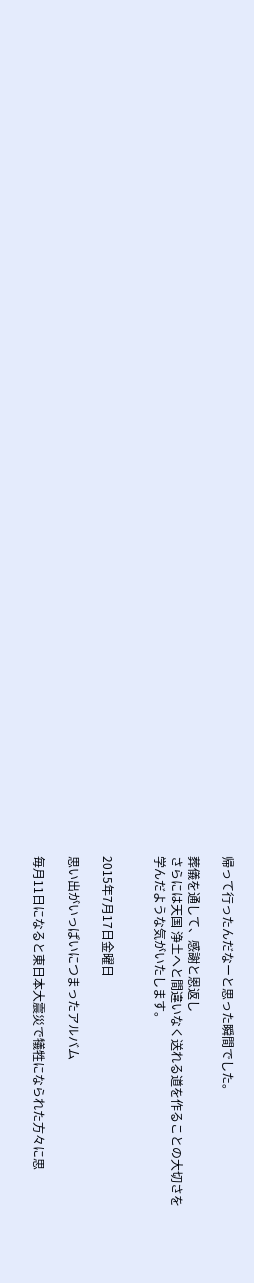帰って行ったんだなーと思った瞬間でした。

葬儀を通して、感謝と恩返し
さらには天国 浄土へと間違いなく送れる道を作ることの大切さを
学んだような気がいたします。


2015年7月17日金曜日

思い出がいっぱいにつまったアルバム

毎月11日になると東日本大震災で犠牲になられた方々に思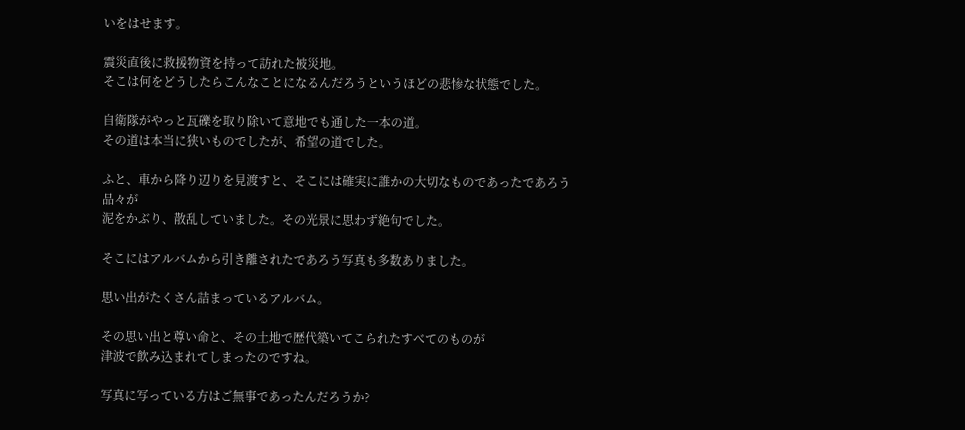いをはせます。

震災直後に救援物資を持って訪れた被災地。
そこは何をどうしたらこんなことになるんだろうというほどの悲惨な状態でした。

自衛隊がやっと瓦礫を取り除いて意地でも通した一本の道。
その道は本当に狭いものでしたが、希望の道でした。

ふと、車から降り辺りを見渡すと、そこには確実に誰かの大切なものであったであろう品々が
泥をかぶり、散乱していました。その光景に思わず絶句でした。

そこにはアルバムから引き離されたであろう写真も多数ありました。

思い出がたくさん詰まっているアルバム。

その思い出と尊い命と、その土地で歴代築いてこられたすべてのものが
津波で飲み込まれてしまったのですね。

写真に写っている方はご無事であったんだろうか?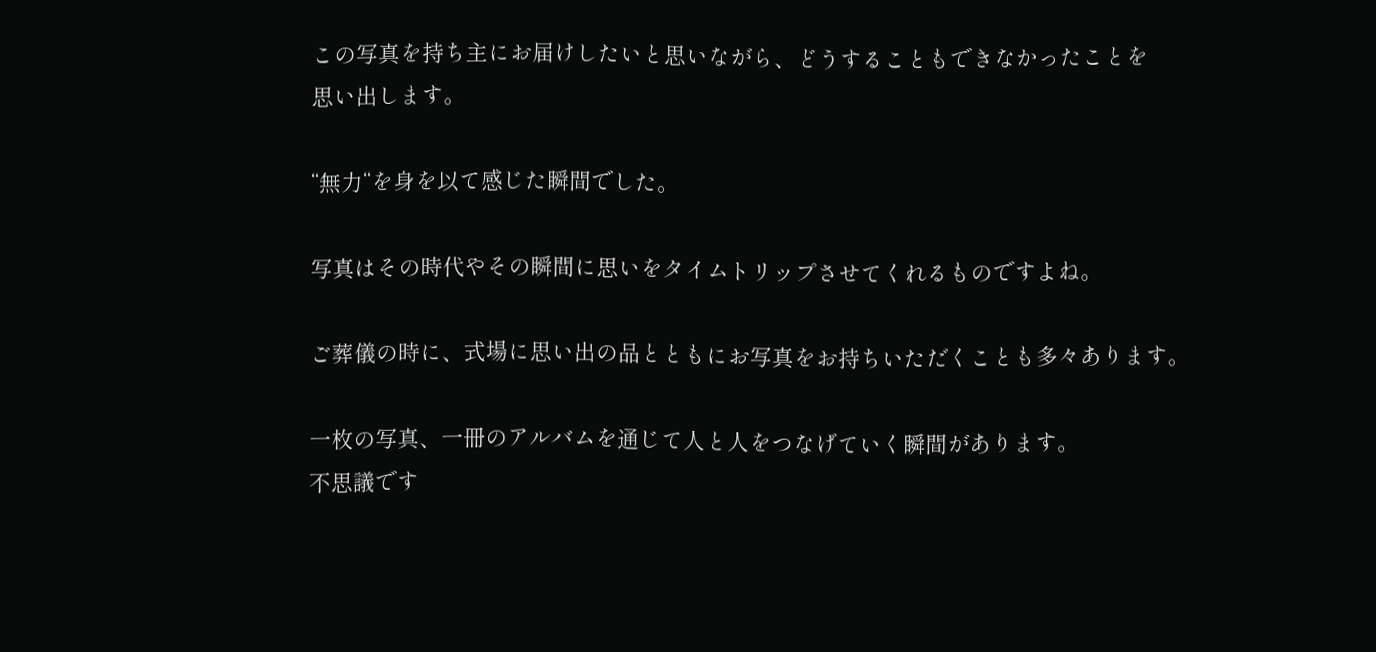この写真を持ち主にお届けしたいと思いながら、どうすることもできなかったことを
思い出します。

“無力“を身を以て感じた瞬間でした。

写真はその時代やその瞬間に思いをタイムトリップさせてくれるものですよね。

ご葬儀の時に、式場に思い出の品とともにお写真をお持ちいただくことも多々あります。

一枚の写真、一冊のアルバムを通じて人と人をつなげていく瞬間があります。
不思議です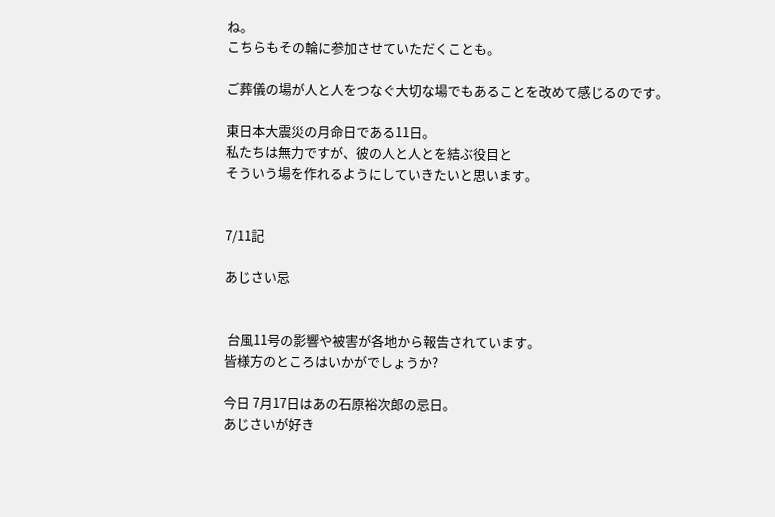ね。
こちらもその輪に参加させていただくことも。

ご葬儀の場が人と人をつなぐ大切な場でもあることを改めて感じるのです。

東日本大震災の月命日である11日。
私たちは無力ですが、彼の人と人とを結ぶ役目と
そういう場を作れるようにしていきたいと思います。


7/11記

あじさい忌


 台風11号の影響や被害が各地から報告されています。
皆様方のところはいかがでしょうか?

今日 7月17日はあの石原裕次郎の忌日。
あじさいが好き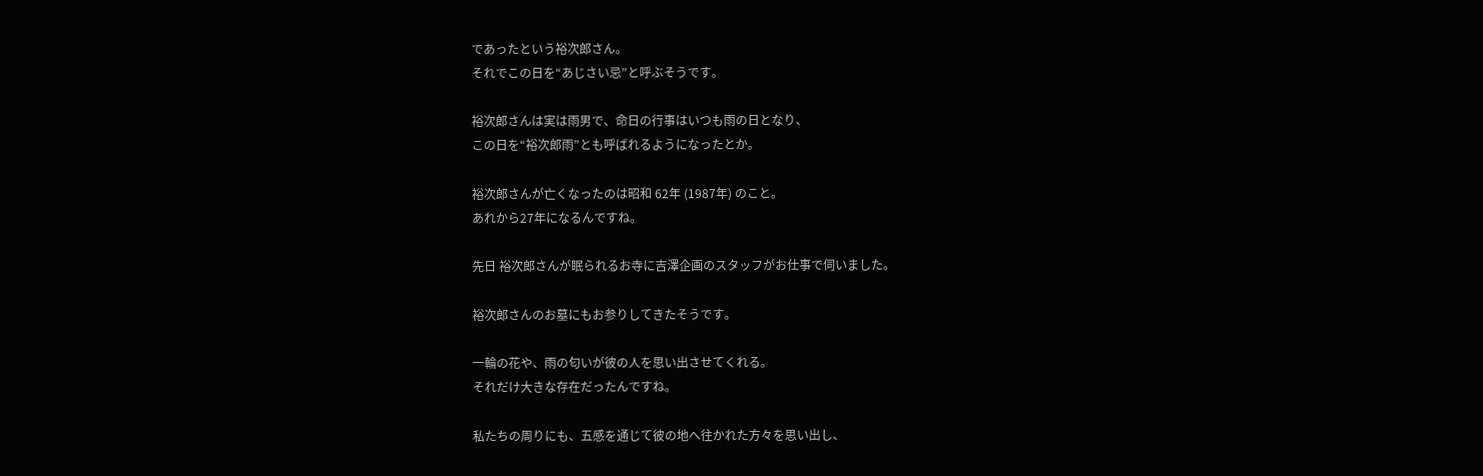であったという裕次郎さん。
それでこの日を“あじさい忌”と呼ぶそうです。

裕次郎さんは実は雨男で、命日の行事はいつも雨の日となり、
この日を“裕次郎雨”とも呼ばれるようになったとか。

裕次郎さんが亡くなったのは昭和 62年 (1987年) のこと。
あれから27年になるんですね。

先日 裕次郎さんが眠られるお寺に吉澤企画のスタッフがお仕事で伺いました。

裕次郎さんのお墓にもお参りしてきたそうです。

一輪の花や、雨の匂いが彼の人を思い出させてくれる。
それだけ大きな存在だったんですね。

私たちの周りにも、五感を通じて彼の地へ往かれた方々を思い出し、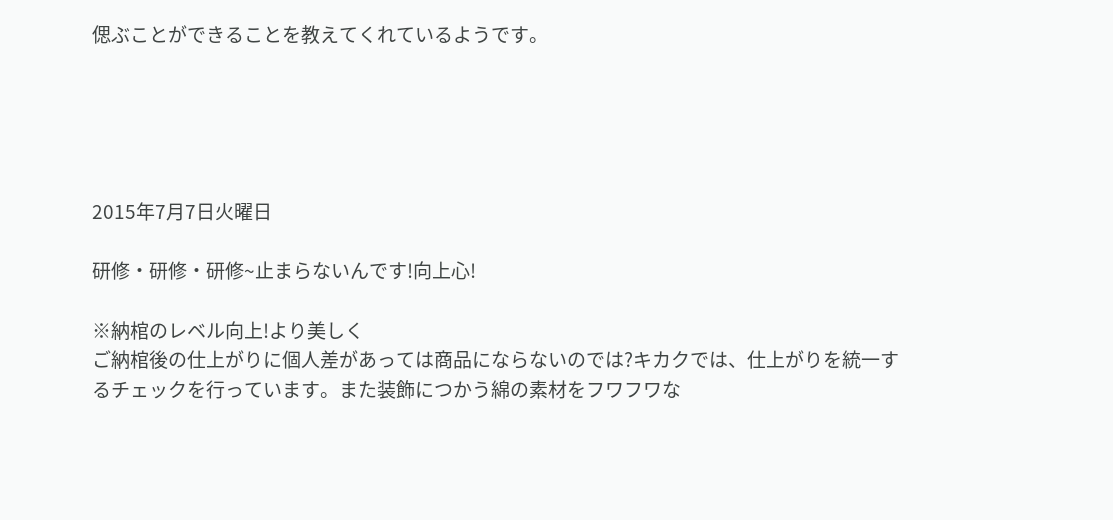偲ぶことができることを教えてくれているようです。





2015年7月7日火曜日

研修・研修・研修~止まらないんです!向上心!

※納棺のレベル向上!より美しく
ご納棺後の仕上がりに個人差があっては商品にならないのでは?キカクでは、仕上がりを統一するチェックを行っています。また装飾につかう綿の素材をフワフワな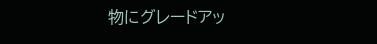物にグレードアッ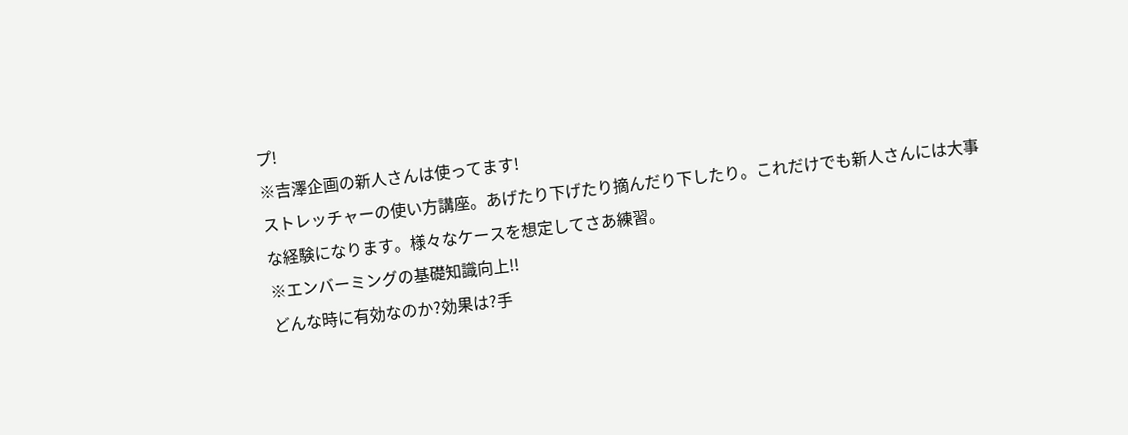プ!
※吉澤企画の新人さんは使ってます!
ストレッチャーの使い方講座。あげたり下げたり摘んだり下したり。これだけでも新人さんには大事な経験になります。様々なケースを想定してさあ練習。
※エンバーミングの基礎知識向上!!
どんな時に有効なのか?効果は?手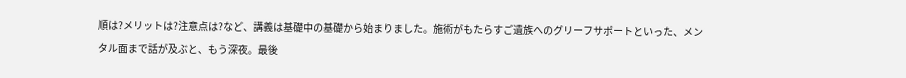順は?メリットは?注意点は?など、講義は基礎中の基礎から始まりました。施術がもたらすご遺族へのグリーフサポートといった、メンタル面まで話が及ぶと、もう深夜。最後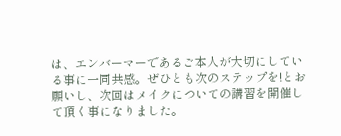は、エンバーマーであるご本人が大切にしている事に一同共感。ぜひとも次のステップを!とお願いし、次回はメイクについての講習を開催して頂く事になりました。